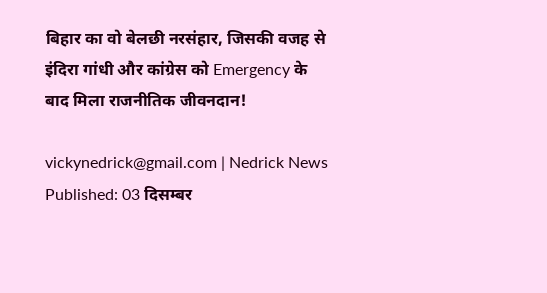बिहार का वो बेलछी नरसंहार, जिसकी वजह से इंदिरा गांधी और कांग्रेस को Emergency के बाद मिला राजनीतिक जीवनदान!

vickynedrick@gmail.com | Nedrick News Published: 03 दिसम्बर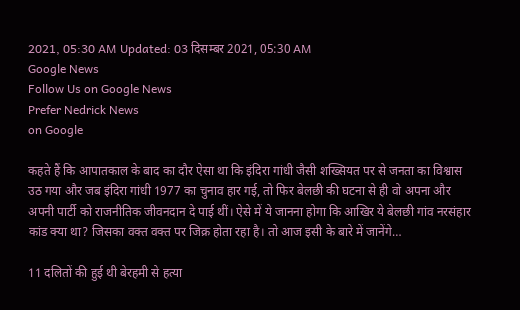2021, 05:30 AM Updated: 03 दिसम्बर 2021, 05:30 AM
Google News
Follow Us on Google News
Prefer Nedrick News
on Google

कहते हैं कि आपातकाल के बाद का दौर ऐसा था कि इंदिरा गांधी जैसी शख्सियत पर से जनता का विश्वास उठ गया और जब इंदिरा गांधी 1977 का चुनाव हार गई, तो फिर बेलछी की घटना से ही वो अपना और अपनी पार्टी को राजनीतिक जीवनदान दे पाई थीं। ऐसे में ये जानना होगा कि आखिर ये बेलछी गांव नरसंहार कांड क्या था? जिसका वक्त वक्त पर जिक्र होता रहा है। तो आज इसी के बारे में जानेंगे…

11 दलितों की हुई थी बेरहमी से हत्या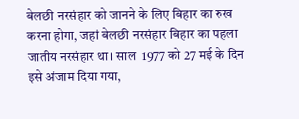बेलछी नरसंहार को जानने के लिए बिहार का रुख करना होगा, जहां बेलछी नरसंहार बिहार का पहला जातीय नरसंहार था। साल  1977 को 27 मई के दिन इसे अंजाम दिया गया,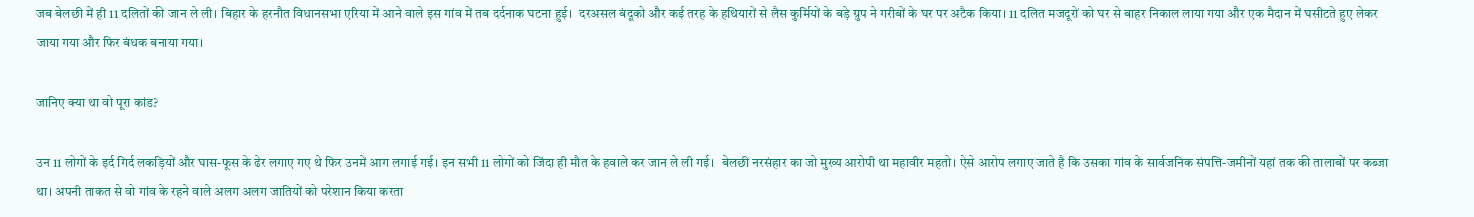जब बेलछी में ही 11 दलितों की जान ले ली। बिहार के हरनौत विधानसभा एरिया में आने वाले इस गांव में तब दर्दनाक घटना हुई।  दरअसल बंदूको और कई तरह के हथियारों से लैस कुर्मियों के बड़े ग्रुप ने गरीबों के घर पर अटैक किया। 11 दलित मजदूरों को घर से बाहर निकाल लाया गया और एक मैदान में घसीटते हुए लेकर जाया गया और फिर बंधक बनाया गया।

जानिए क्या था वो पूरा कांड?

उन 11 लोगों के इर्द गिर्द लकड़ियों और घास-फूस के ढेर लगाए गए थे फिर उनमें आग लगाई गई। इन सभी 11 लोगों को जिंदा ही मौत के हवाले कर जान ले ली गई।  बेलछी नरसंहार का जो मुख्य आरोपी था महावीर महतो। ऐसे आरोप लगाए जाते है कि उसका गांव के सार्वजनिक संपत्ति-जमीनों यहां तक की तालाबों पर कब्जा था। अपनी ताकत से वो गांव के रहने वाले अलग अलग जातियों को परेशान किया करता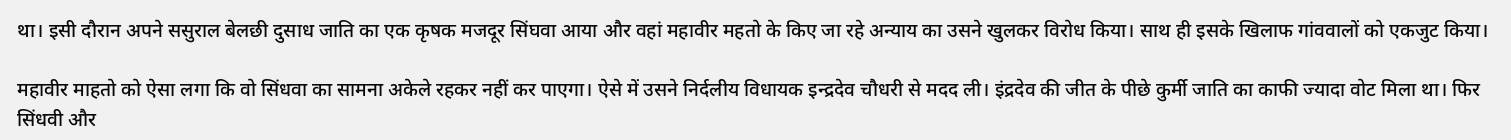था। इसी दौरान अपने ससुराल बेलछी दुसाध जाति का एक कृषक मजदूर सिंघवा आया और वहां महावीर महतो के किए जा रहे अन्याय का उसने खुलकर विरोध किया। साथ ही इसके खिलाफ गांववालों को एकजुट किया।

महावीर माहतो को ऐसा लगा कि वो सिंधवा का सामना अकेले रहकर नहीं कर पाएगा। ऐसे में उसने निर्दलीय विधायक इन्द्रदेव चौधरी से मदद ली। इंद्रदेव की जीत के पीछे कुर्मी जाति का काफी ज्यादा वोट मिला था। फिर सिंधवी और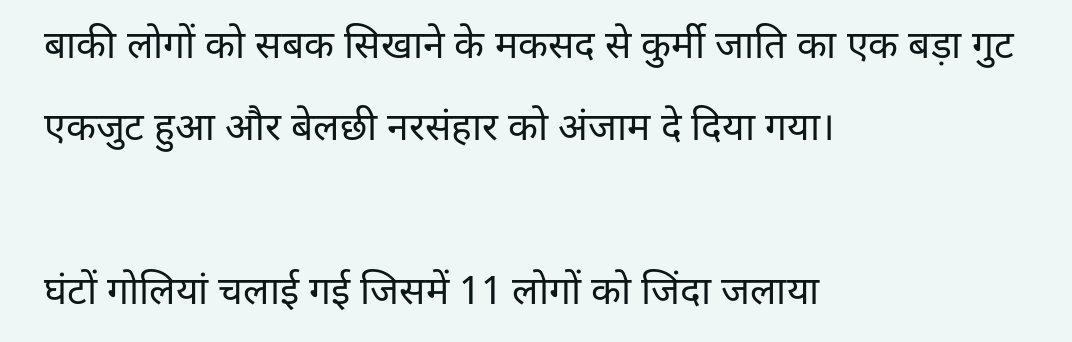बाकी लोगों को सबक सिखाने के मकसद से कुर्मी जाति का एक बड़ा गुट एकजुट हुआ और बेलछी नरसंहार को अंजाम दे दिया गया।

घंटों गोलियां चलाई गई जिसमें 11 लोगों को जिंदा जलाया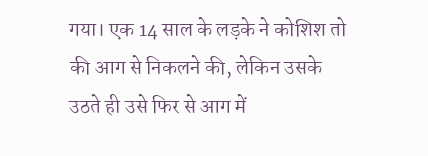गया। एक 14 साल के लड़के ने कोशिश तो की आग से निकलने की, लेकिन उसके उठते ही उसे फिर से आग में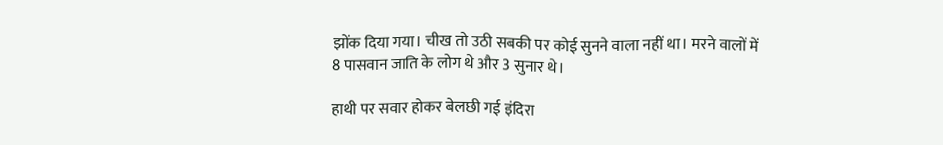झोंक दिया गया। चीख तो उठी सबकी पर कोई सुनने वाला नहीं था। मरने वालों में 8 पासवान जाति के लोग थे और 3 सुनार थे।

हाथी पर सवार होकर बेलछी गई इंदिरा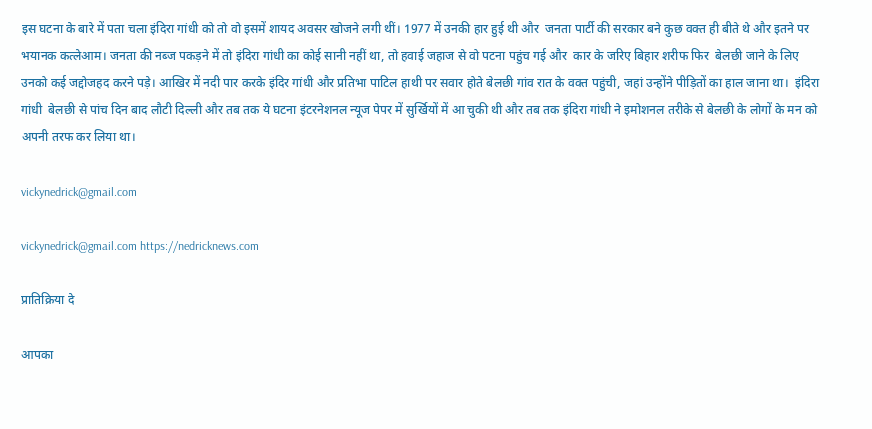इस घटना के बारे में पता चला इंदिरा गांधी को तो वो इसमें शायद अवसर खोजने लगी थीं। 1977 में उनकी हार हुई थी और  जनता पार्टी की सरकार बने कुछ वक्त ही बीते थे और इतने पर भयानक कत्लेआम। जनता की नब्ज पकड़ने में तो इंदिरा गांधी का कोई सानी नहीं था, तो हवाई जहाज से वो पटना पहुंच गई और  कार के जरिए बिहार शरीफ फिर  बेलछी जाने के लिए उनको कई जद्दोजहद करने पड़े। आखिर में नदी पार करके इंदिर गांधी और प्रतिभा पाटिल हाथी पर सवार होते बेलछी गांव रात के वक्त पहुंची, जहां उन्होंने पीड़ितों का हाल जाना था।  इंदिरा गांधी  बेलछी से पांच दिन बाद लौटी दिल्ली और तब तक ये घटना इंटरनेशनल न्यूज पेपर में सुर्खियों में आ चुकी थी और तब तक इंदिरा गांधी ने इमोशनल तरीके से बेलछी के लोगों के मन को अपनी तरफ कर लिया था।

vickynedrick@gmail.com

vickynedrick@gmail.com https://nedricknews.com

प्रातिक्रिया दे

आपका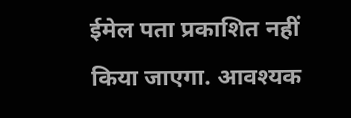ईमेल पता प्रकाशित नहीं किया जाएगा. आवश्यक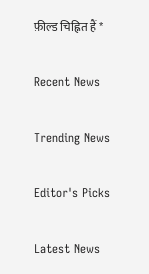फ़ील्ड चिह्नित हैं *

Recent News

Trending News

Editor's Picks

Latest News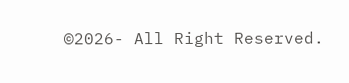©2026- All Right Reserved.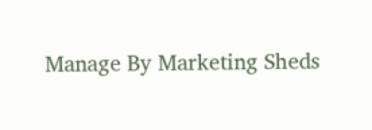Manage By Marketing Sheds